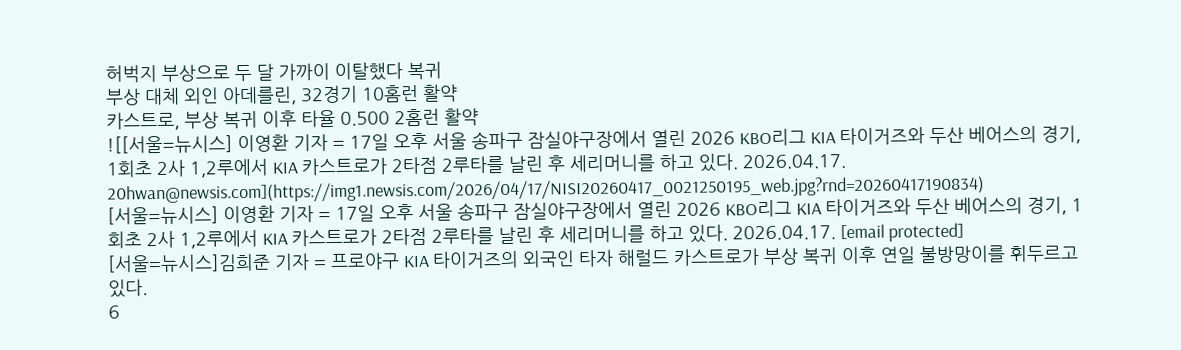허벅지 부상으로 두 달 가까이 이탈했다 복귀
부상 대체 외인 아데를린, 32경기 10홈런 활약
카스트로, 부상 복귀 이후 타율 0.500 2홈런 활약
![[서울=뉴시스] 이영환 기자 = 17일 오후 서울 송파구 잠실야구장에서 열린 2026 KBO리그 KIA 타이거즈와 두산 베어스의 경기, 1회초 2사 1,2루에서 KIA 카스트로가 2타점 2루타를 날린 후 세리머니를 하고 있다. 2026.04.17. 20hwan@newsis.com](https://img1.newsis.com/2026/04/17/NISI20260417_0021250195_web.jpg?rnd=20260417190834)
[서울=뉴시스] 이영환 기자 = 17일 오후 서울 송파구 잠실야구장에서 열린 2026 KBO리그 KIA 타이거즈와 두산 베어스의 경기, 1회초 2사 1,2루에서 KIA 카스트로가 2타점 2루타를 날린 후 세리머니를 하고 있다. 2026.04.17. [email protected]
[서울=뉴시스]김희준 기자 = 프로야구 KIA 타이거즈의 외국인 타자 해럴드 카스트로가 부상 복귀 이후 연일 불방망이를 휘두르고 있다.
6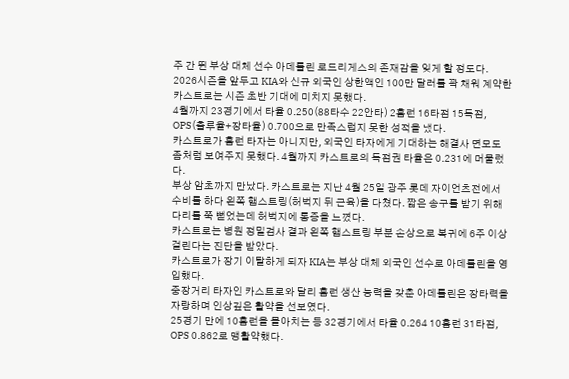주 간 뛴 부상 대체 선수 아데를린 로드리게스의 존재감을 잊게 할 정도다.
2026시즌을 앞두고 KIA와 신규 외국인 상한액인 100만 달러를 꽉 채워 계약한 카스트로는 시즌 초반 기대에 미치지 못했다.
4월까지 23경기에서 타율 0.250(88타수 22안타) 2홈런 16타점 15득점, OPS(출루율+장타율) 0.700으로 만족스럽지 못한 성적을 냈다.
카스트로가 홈런 타자는 아니지만, 외국인 타자에게 기대하는 해결사 면모도 좀처럼 보여주지 못했다. 4월까지 카스트로의 득점권 타율은 0.231에 머물렀다.
부상 암초까지 만났다. 카스트로는 지난 4월 25일 광주 롯데 자이언츠전에서 수비를 하다 왼쪽 햄스트링(허벅지 뒤 근육)을 다쳤다. 짧은 송구를 받기 위해 다리를 쭉 뻗었는데 허벅지에 통증을 느꼈다.
카스트로는 병원 정밀검사 결과 왼쪽 햄스트링 부분 손상으로 복귀에 6주 이상 걸린다는 진단을 받았다.
카스트로가 장기 이탈하게 되자 KIA는 부상 대체 외국인 선수로 아데를린을 영입했다.
중장거리 타자인 카스트로와 달리 홈런 생산 능력을 갖춘 아데를린은 장타력을 자랑하며 인상깊은 활약을 선보였다.
25경기 만에 10홈런을 몰아치는 등 32경기에서 타율 0.264 10홈런 31타점, OPS 0.862로 맹활약했다.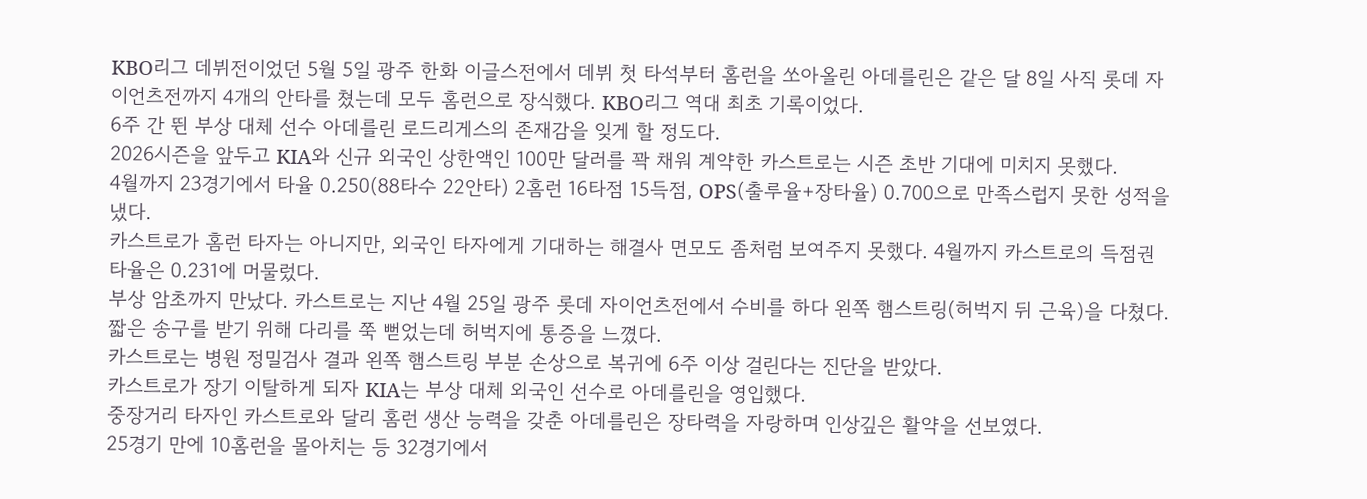KBO리그 데뷔전이었던 5월 5일 광주 한화 이글스전에서 데뷔 첫 타석부터 홈런을 쏘아올린 아데를린은 같은 달 8일 사직 롯데 자이언츠전까지 4개의 안타를 쳤는데 모두 홈런으로 장식했다. KBO리그 역대 최초 기록이었다.
6주 간 뛴 부상 대체 선수 아데를린 로드리게스의 존재감을 잊게 할 정도다.
2026시즌을 앞두고 KIA와 신규 외국인 상한액인 100만 달러를 꽉 채워 계약한 카스트로는 시즌 초반 기대에 미치지 못했다.
4월까지 23경기에서 타율 0.250(88타수 22안타) 2홈런 16타점 15득점, OPS(출루율+장타율) 0.700으로 만족스럽지 못한 성적을 냈다.
카스트로가 홈런 타자는 아니지만, 외국인 타자에게 기대하는 해결사 면모도 좀처럼 보여주지 못했다. 4월까지 카스트로의 득점권 타율은 0.231에 머물렀다.
부상 암초까지 만났다. 카스트로는 지난 4월 25일 광주 롯데 자이언츠전에서 수비를 하다 왼쪽 햄스트링(허벅지 뒤 근육)을 다쳤다. 짧은 송구를 받기 위해 다리를 쭉 뻗었는데 허벅지에 통증을 느꼈다.
카스트로는 병원 정밀검사 결과 왼쪽 햄스트링 부분 손상으로 복귀에 6주 이상 걸린다는 진단을 받았다.
카스트로가 장기 이탈하게 되자 KIA는 부상 대체 외국인 선수로 아데를린을 영입했다.
중장거리 타자인 카스트로와 달리 홈런 생산 능력을 갖춘 아데를린은 장타력을 자랑하며 인상깊은 활약을 선보였다.
25경기 만에 10홈런을 몰아치는 등 32경기에서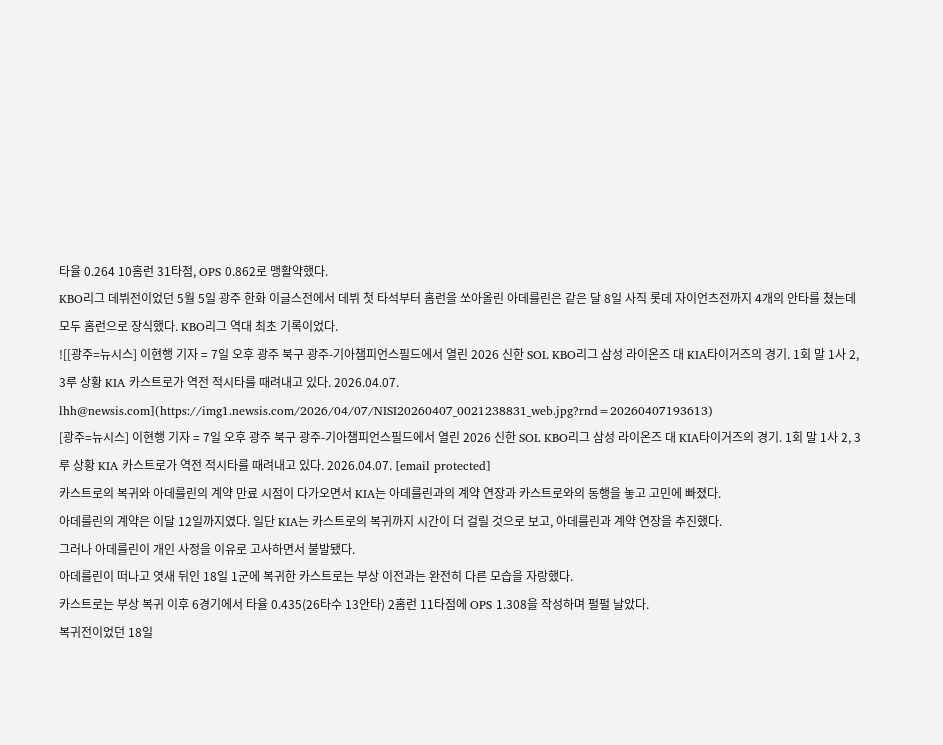타율 0.264 10홈런 31타점, OPS 0.862로 맹활약했다.
KBO리그 데뷔전이었던 5월 5일 광주 한화 이글스전에서 데뷔 첫 타석부터 홈런을 쏘아올린 아데를린은 같은 달 8일 사직 롯데 자이언츠전까지 4개의 안타를 쳤는데 모두 홈런으로 장식했다. KBO리그 역대 최초 기록이었다.
![[광주=뉴시스] 이현행 기자 = 7일 오후 광주 북구 광주-기아챔피언스필드에서 열린 2026 신한 SOL KBO리그 삼성 라이온즈 대 KIA타이거즈의 경기. 1회 말 1사 2, 3루 상황 KIA 카스트로가 역전 적시타를 때려내고 있다. 2026.04.07. lhh@newsis.com](https://img1.newsis.com/2026/04/07/NISI20260407_0021238831_web.jpg?rnd=20260407193613)
[광주=뉴시스] 이현행 기자 = 7일 오후 광주 북구 광주-기아챔피언스필드에서 열린 2026 신한 SOL KBO리그 삼성 라이온즈 대 KIA타이거즈의 경기. 1회 말 1사 2, 3루 상황 KIA 카스트로가 역전 적시타를 때려내고 있다. 2026.04.07. [email protected]
카스트로의 복귀와 아데를린의 계약 만료 시점이 다가오면서 KIA는 아데를린과의 계약 연장과 카스트로와의 동행을 놓고 고민에 빠졌다.
아데를린의 계약은 이달 12일까지였다. 일단 KIA는 카스트로의 복귀까지 시간이 더 걸릴 것으로 보고, 아데를린과 계약 연장을 추진했다.
그러나 아데를린이 개인 사정을 이유로 고사하면서 불발됐다.
아데를린이 떠나고 엿새 뒤인 18일 1군에 복귀한 카스트로는 부상 이전과는 완전히 다른 모습을 자랑했다.
카스트로는 부상 복귀 이후 6경기에서 타율 0.435(26타수 13안타) 2홈런 11타점에 OPS 1.308을 작성하며 펄펄 날았다.
복귀전이었던 18일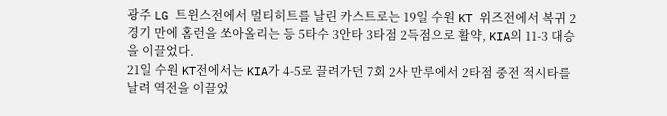광주 LG 트윈스전에서 멀티히트를 날린 카스트로는 19일 수원 KT 위즈전에서 복귀 2경기 만에 홈런을 쏘아올리는 등 5타수 3안타 3타점 2득점으로 활약, KIA의 11-3 대승을 이끌었다.
21일 수원 KT전에서는 KIA가 4-5로 끌려가던 7회 2사 만루에서 2타점 중전 적시타를 날려 역전을 이끌었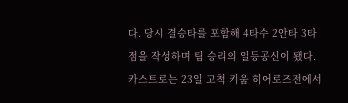다. 당시 결승타를 포함해 4타수 2안타 3타점을 작성하며 팀 승리의 일등공신이 됐다.
카스트로는 23일 고척 키움 히어로즈전에서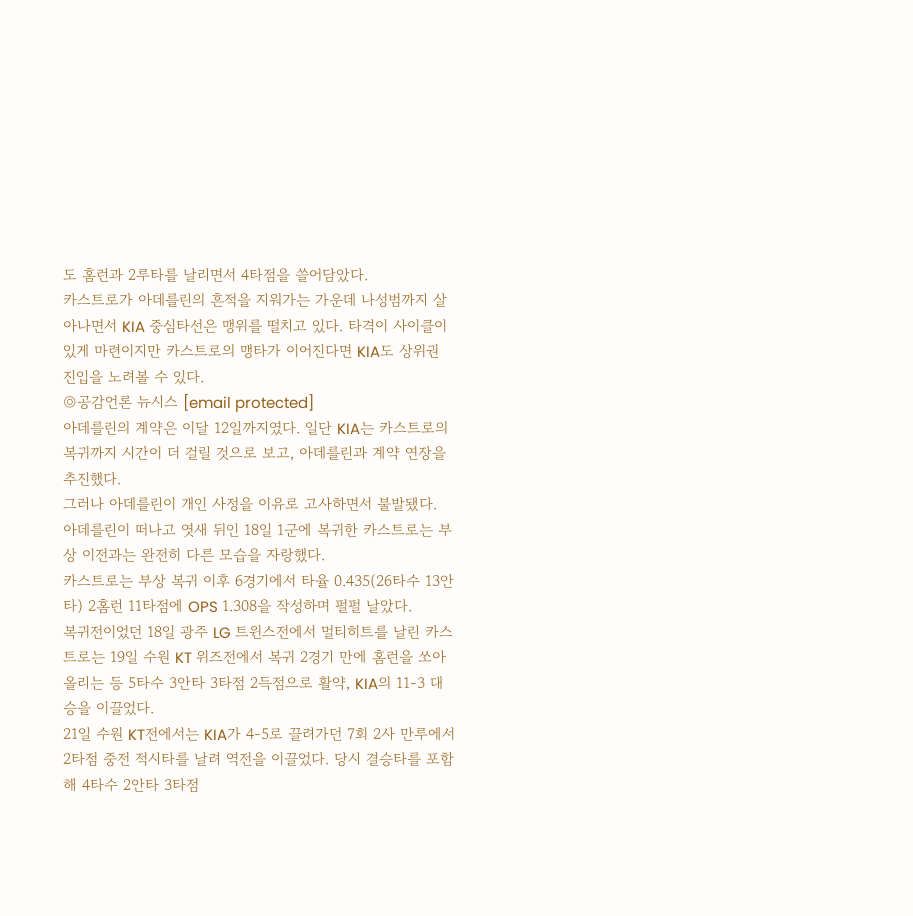도 홈런과 2루타를 날리면서 4타점을 쓸어담았다.
카스트로가 아데를린의 흔적을 지워가는 가운데 나성범까지 살아나면서 KIA 중심타선은 맹위를 떨치고 있다. 타격이 사이클이 있게 마련이지만 카스트로의 맹타가 이어진다면 KIA도 상위권 진입을 노려볼 수 있다.
◎공감언론 뉴시스 [email protected]
아데를린의 계약은 이달 12일까지였다. 일단 KIA는 카스트로의 복귀까지 시간이 더 걸릴 것으로 보고, 아데를린과 계약 연장을 추진했다.
그러나 아데를린이 개인 사정을 이유로 고사하면서 불발됐다.
아데를린이 떠나고 엿새 뒤인 18일 1군에 복귀한 카스트로는 부상 이전과는 완전히 다른 모습을 자랑했다.
카스트로는 부상 복귀 이후 6경기에서 타율 0.435(26타수 13안타) 2홈런 11타점에 OPS 1.308을 작성하며 펄펄 날았다.
복귀전이었던 18일 광주 LG 트윈스전에서 멀티히트를 날린 카스트로는 19일 수원 KT 위즈전에서 복귀 2경기 만에 홈런을 쏘아올리는 등 5타수 3안타 3타점 2득점으로 활약, KIA의 11-3 대승을 이끌었다.
21일 수원 KT전에서는 KIA가 4-5로 끌려가던 7회 2사 만루에서 2타점 중전 적시타를 날려 역전을 이끌었다. 당시 결승타를 포함해 4타수 2안타 3타점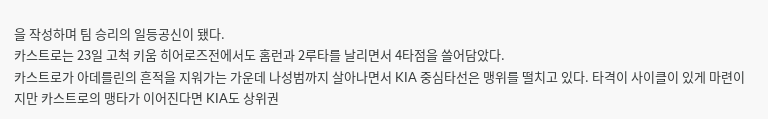을 작성하며 팀 승리의 일등공신이 됐다.
카스트로는 23일 고척 키움 히어로즈전에서도 홈런과 2루타를 날리면서 4타점을 쓸어담았다.
카스트로가 아데를린의 흔적을 지워가는 가운데 나성범까지 살아나면서 KIA 중심타선은 맹위를 떨치고 있다. 타격이 사이클이 있게 마련이지만 카스트로의 맹타가 이어진다면 KIA도 상위권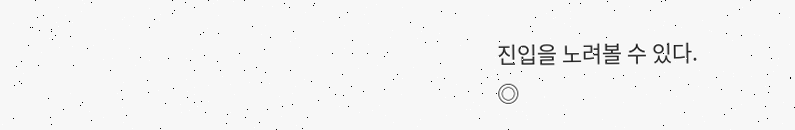진입을 노려볼 수 있다.
◎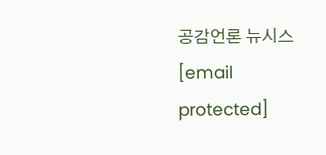공감언론 뉴시스 [email protected]